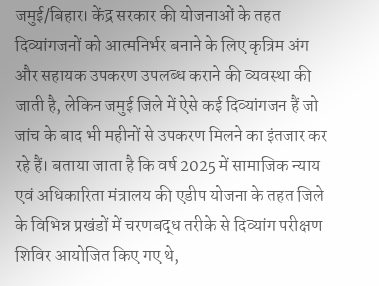जमुई/बिहार। केंद्र सरकार की योजनाओं के तहत दिव्यांगजनों को आत्मनिर्भर बनाने के लिए कृत्रिम अंग और सहायक उपकरण उपलब्ध कराने की व्यवस्था की जाती है, लेकिन जमुई जिले में ऐसे कई दिव्यांगजन हैं जो जांच के बाद भी महीनों से उपकरण मिलने का इंतजार कर रहे हैं। बताया जाता है कि वर्ष 2025 में सामाजिक न्याय एवं अधिकारिता मंत्रालय की एडीप योजना के तहत जिले के विभिन्न प्रखंडों में चरणबद्ध तरीके से दिव्यांग परीक्षण शिविर आयोजित किए गए थे,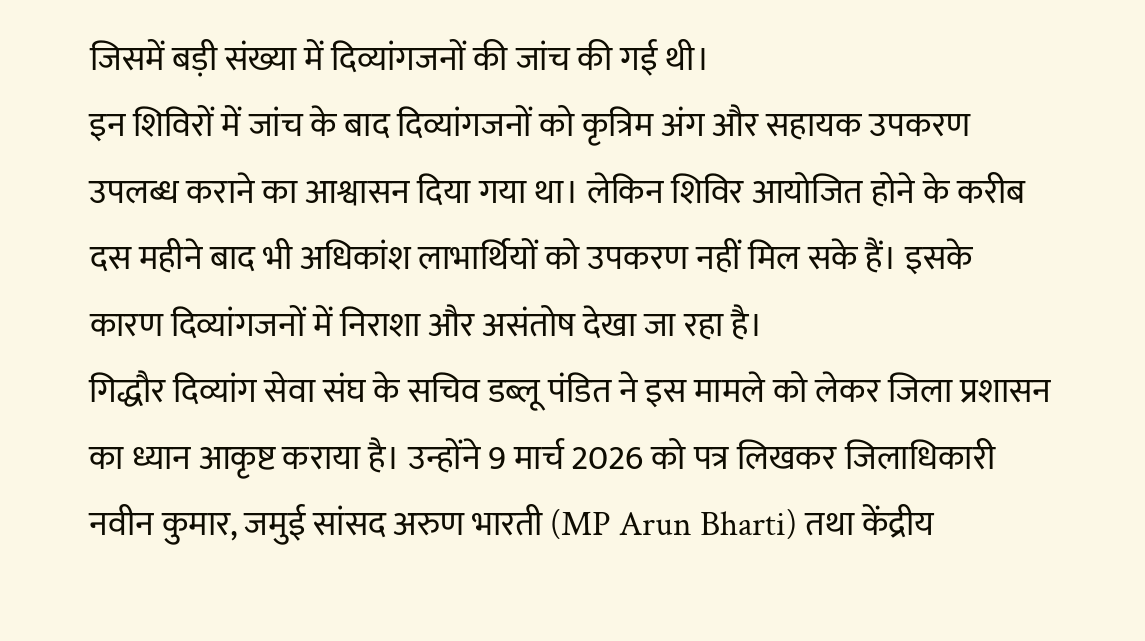जिसमें बड़ी संख्या में दिव्यांगजनों की जांच की गई थी।
इन शिविरों में जांच के बाद दिव्यांगजनों को कृत्रिम अंग और सहायक उपकरण उपलब्ध कराने का आश्वासन दिया गया था। लेकिन शिविर आयोजित होने के करीब दस महीने बाद भी अधिकांश लाभार्थियों को उपकरण नहीं मिल सके हैं। इसके कारण दिव्यांगजनों में निराशा और असंतोष देखा जा रहा है।
गिद्धौर दिव्यांग सेवा संघ के सचिव डब्लू पंडित ने इस मामले को लेकर जिला प्रशासन का ध्यान आकृष्ट कराया है। उन्होंने 9 मार्च 2026 को पत्र लिखकर जिलाधिकारी नवीन कुमार, जमुई सांसद अरुण भारती (MP Arun Bharti) तथा केंद्रीय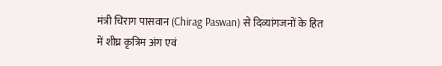मंत्री चिराग पासवान (Chirag Paswan) से दिव्यांगजनों के हित में शीघ्र कृत्रिम अंग एवं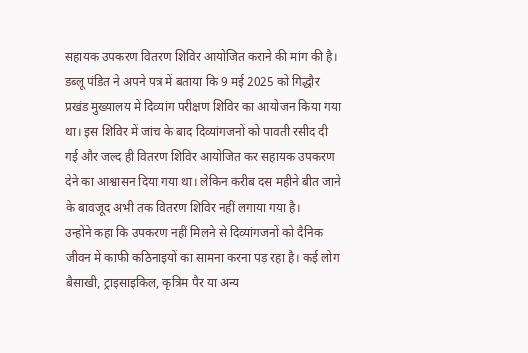सहायक उपकरण वितरण शिविर आयोजित कराने की मांग की है।
डब्लू पंडित ने अपने पत्र में बताया कि 9 मई 2025 को गिद्धौर प्रखंड मुख्यालय में दिव्यांग परीक्षण शिविर का आयोजन किया गया था। इस शिविर में जांच के बाद दिव्यांगजनों को पावती रसीद दी गई और जल्द ही वितरण शिविर आयोजित कर सहायक उपकरण देने का आश्वासन दिया गया था। लेकिन करीब दस महीने बीत जाने के बावजूद अभी तक वितरण शिविर नहीं लगाया गया है।
उन्होंने कहा कि उपकरण नहीं मिलने से दिव्यांगजनों को दैनिक जीवन में काफी कठिनाइयों का सामना करना पड़ रहा है। कई लोग बैसाखी, ट्राइसाइकिल, कृत्रिम पैर या अन्य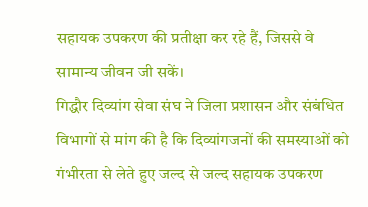सहायक उपकरण की प्रतीक्षा कर रहे हैं, जिससे वे सामान्य जीवन जी सकें।
गिद्धौर दिव्यांग सेवा संघ ने जिला प्रशासन और संबंधित विभागों से मांग की है कि दिव्यांगजनों की समस्याओं को गंभीरता से लेते हुए जल्द से जल्द सहायक उपकरण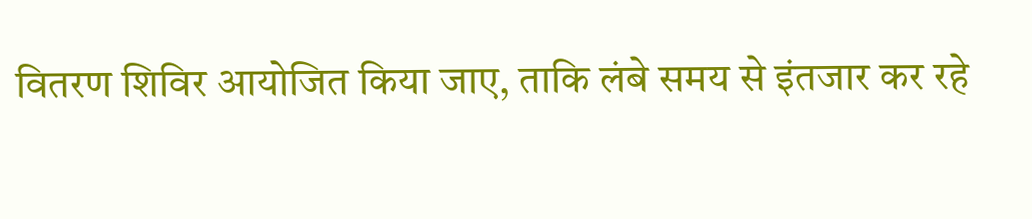वितरण शिविर आयोजित किया जाए, ताकि लंबे समय से इंतजार कर रहे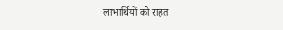लाभार्थियों को राहत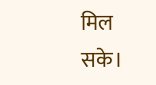मिल सके।